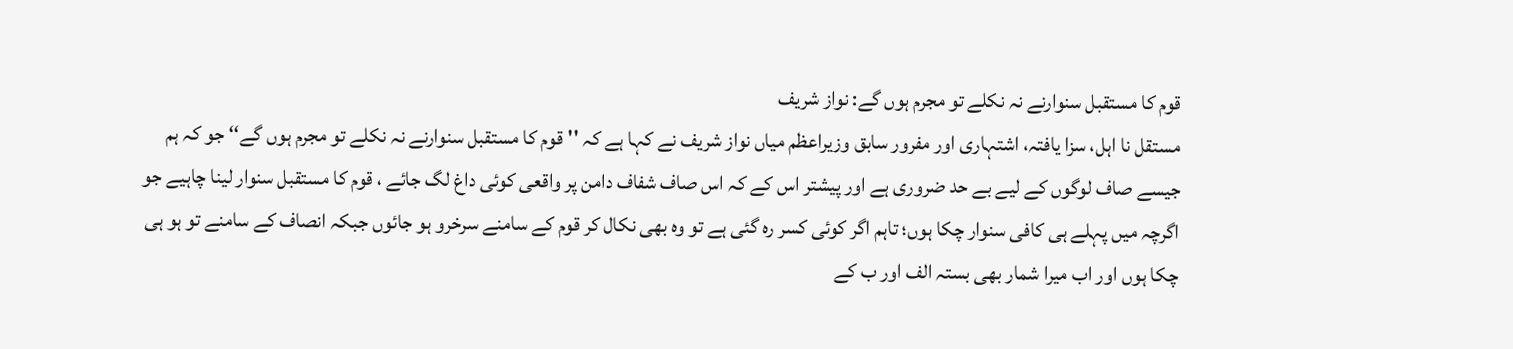قوم کا مستقبل سنوارنے نہ نکلے تو مجرم ہوں گے: نواز شریف
مستقل نا اہل، سزا یافتہ، اشتہاری اور مفرور سابق وزیراعظم میاں نواز شریف نے کہا ہے کہ ''قوم کا مستقبل سنوارنے نہ نکلے تو مجرم ہوں گے‘‘ جو کہ ہم جیسے صاف لوگوں کے لیے بے حد ضروری ہے اور پیشتر اس کے کہ اس صاف شفاف دامن پر واقعی کوئی داغ لگ جائے ، قوم کا مستقبل سنوار لینا چاہیے جو اگرچہ میں پہلے ہی کافی سنوار چکا ہوں؛ تاہم اگر کوئی کسر رہ گئی ہے تو وہ بھی نکال کر قوم کے سامنے سرخرو ہو جائوں جبکہ انصاف کے سامنے تو ہو ہی چکا ہوں اور اب میرا شمار بھی بستہ الف اور ب کے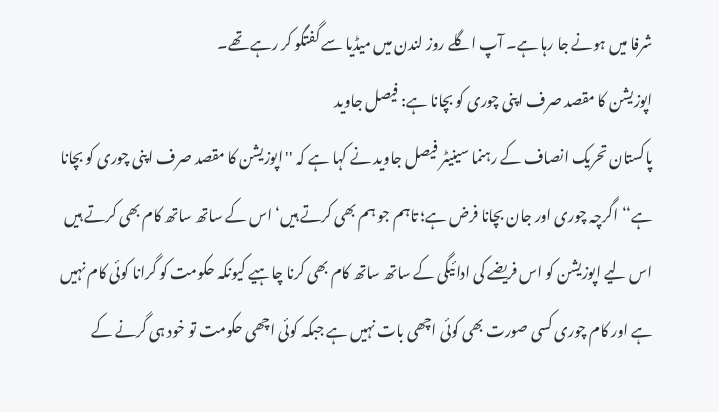شرفا میں ہونے جا رہا ہے۔ آپ اگلے روز لندن میں میڈیا سے گفتگو کر رہے تھے۔
اپوزیشن کا مقصد صرف اپنی چوری کو بچانا ہے: فیصل جاوید
پاکستان تحریک انصاف کے رہنما سینیٹر فیصل جاوید نے کہا ہے کہ ''اپوزیشن کا مقصد صرف اپنی چوری کو بچانا ہے‘‘ اگرچہ چوری اور جان بچانا فرض ہے؛ تاہم جو ہم بھی کرتے ہیں‘ اس کے ساتھ ساتھ کام بھی کرتے ہیں اس لیے اپوزیشن کو اس فریضے کی ادائیگی کے ساتھ ساتھ کام بھی کرنا چاہیے کیونکہ حکومت کو گرانا کوئی کام نہیں ہے اور کام چوری کسی صورت بھی کوئی اچھی بات نہیں ہے جبکہ کوئی اچھی حکومت تو خود ہی گرنے کے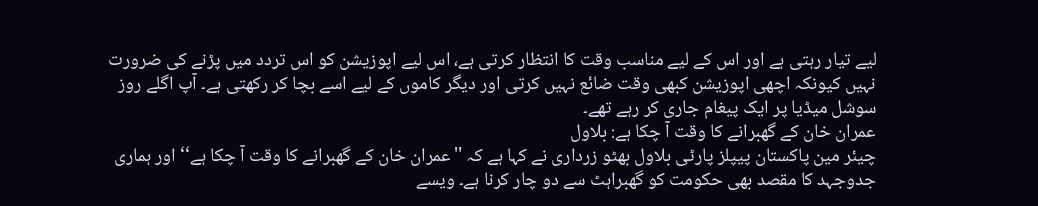لیے تیار رہتی ہے اور اس کے لیے مناسب وقت کا انتظار کرتی ہے، اس لیے اپوزیشن کو اس تردد میں پڑنے کی ضرورت نہیں کیونکہ اچھی اپوزیشن کبھی وقت ضائع نہیں کرتی اور دیگر کاموں کے لیے اسے بچا کر رکھتی ہے۔ آپ اگلے روز سوشل میڈیا پر ایک پیغام جاری کر رہے تھے۔
عمران خان کے گھبرانے کا وقت آ چکا ہے: بلاول
چیئر مین پاکستان پیپلز پارٹی بلاول بھٹو زرداری نے کہا ہے کہ ''عمران خان کے گھبرانے کا وقت آ چکا ہے‘‘ اور ہماری جدوجہد کا مقصد بھی حکومت کو گھبراہٹ سے دو چار کرنا ہے۔ ویسے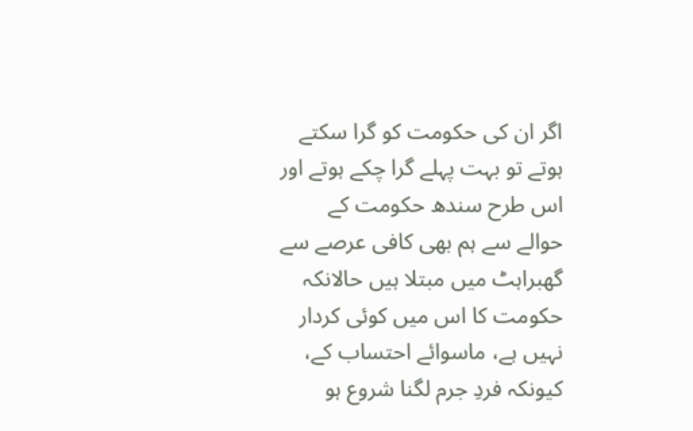اگر ان کی حکومت کو گرا سکتے ہوتے تو بہت پہلے گرا چکے ہوتے اور اس طرح سندھ حکومت کے حوالے سے ہم بھی کافی عرصے سے گھبراہٹ میں مبتلا ہیں حالانکہ حکومت کا اس میں کوئی کردار نہیں ہے، ماسوائے احتساب کے، کیونکہ فردِ جرم لگنا شروع ہو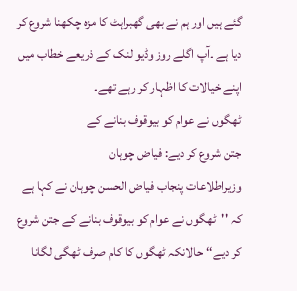گئے ہیں اور ہم نے بھی گھبراہٹ کا مزہ چکھنا شروع کر دیا ہے ۔آپ اگلے روز وڈیو لنک کے ذریعے خطاب میں اپنے خیالات کا اظہار کر رہے تھے۔
ٹھگوں نے عوام کو بیوقوف بنانے کے
جتن شروع کر دیے: فیاض چوہان
وزیراطلاعات پنجاب فیاض الحسن چوہان نے کہا ہے کہ ''ٹھگوں نے عوام کو بیوقوف بنانے کے جتن شروع کر دیے‘‘ حالانکہ ٹھگوں کا کام صرف ٹھگی لگانا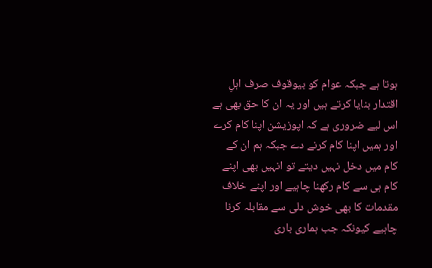ہوتا ہے جبکہ عوام کو بیوقوف صرف اہلِ اقتدار بنایا کرتے ہیں اور یہ ان کا حق بھی ہے اس لیے ضروری ہے کہ اپوزیشن اپنا کام کرے اور ہمیں اپنا کام کرنے دے جبکہ ہم ان کے کام میں دخل نہیں دیتے تو انہیں بھی اپنے کام ہی سے کام رکھنا چاہیے اور اپنے خلاف مقدمات کا بھی خوش دلی سے مقابلہ کرنا چاہیے کیونکہ جب ہماری باری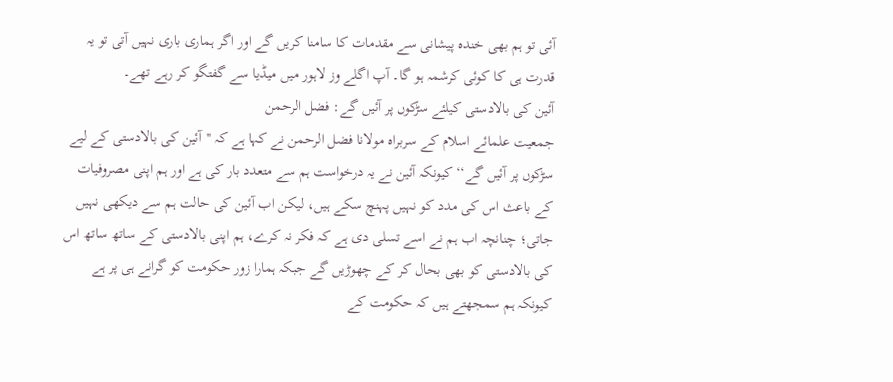آئی تو ہم بھی خندہ پیشانی سے مقدمات کا سامنا کریں گے اور اگر ہماری باری نہیں آتی تو یہ قدرت ہی کا کوئی کرشمہ ہو گا۔ آپ اگلے وز لاہور میں میڈیا سے گفتگو کر رہے تھے۔
آئین کی بالادستی کیلئے سڑکوں پر آئیں گے: فضل الرحمن
جمعیت علمائے اسلام کے سربراہ مولانا فضل الرحمن نے کہا ہے کہ ''آئین کی بالادستی کے لیے سڑکوں پر آئیں گے‘‘ کیونکہ آئین نے یہ درخواست ہم سے متعدد بار کی ہے اور ہم اپنی مصروفیات کے باعث اس کی مدد کو نہیں پہنچ سکے ہیں، لیکن اب آئین کی حالت ہم سے دیکھی نہیں جاتی؛ چنانچہ اب ہم نے اسے تسلی دی ہے کہ فکر نہ کرے، ہم اپنی بالادستی کے ساتھ ساتھ اس کی بالادستی کو بھی بحال کر کے چھوڑیں گے جبکہ ہمارا زور حکومت کو گرانے ہی پر ہے کیونکہ ہم سمجھتے ہیں کہ حکومت کے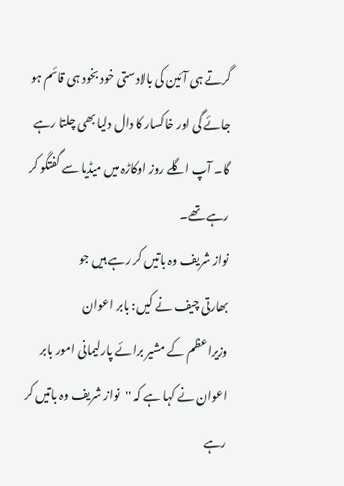گرتے ہی آئین کی بالادستی خود بخود ہی قائم ہو جائے گی اور خاکسار کا دال دلیا بھی چلتا رہے گا۔ آپ اگلے روز اوکاڑہ میں میڈیا سے گفتگو کر رہے تھے۔
نواز شریف وہ باتیں کر رہے ہیں جو
بھارتی چیف نے کیں: بابر اعوان
وزیراعظم کے مشیر برائے پارلیمانی امور بابر اعوان نے کہا ہے کہ ''نواز شریف وہ باتیں کر رہے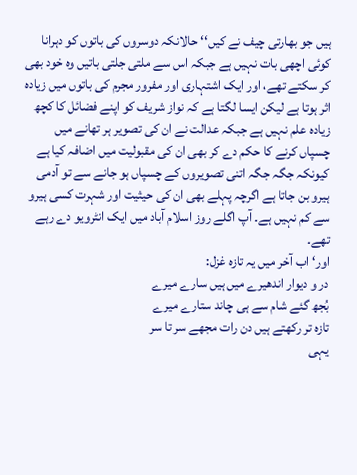ہیں جو بھارتی چیف نے کیں‘‘ حالانکہ دوسروں کی باتوں کو دہرانا کوئی اچھی بات نہیں ہے جبکہ اس سے ملتی جلتی باتیں وہ خود بھی کر سکتے تھے، اور ایک اشتہاری اور مفرور مجرم کی باتوں میں زیادہ اثر ہوتا ہے لیکن ایسا لگتا ہے کہ نواز شریف کو اپنے فضائل کا کچھ زیادہ علم نہیں ہے جبکہ عدالت نے ان کی تصویر ہر تھانے میں چسپاں کرنے کا حکم دے کر بھی ان کی مقبولیت میں اضافہ کیا ہے کیونکہ جگہ جگہ اتنی تصویروں کے چسپاں ہو جانے سے تو آدمی ہیرو بن جاتا ہے اگرچہ پہلے بھی ان کی حیثیت اور شہرت کسی ہیرو سے کم نہیں ہے۔ آپ اگلے روز اسلام آباد میں ایک انٹرویو دے رہے تھے۔
اور‘ اب آخر میں یہ تازہ غزل:
در و دیوار اندھیرے میں ہیں سارے میرے
بُجھ گئے شام سے ہی چاند ستارے میرے
تازہ تر رکھتے ہیں دن رات مجھے سر تا سر
یہی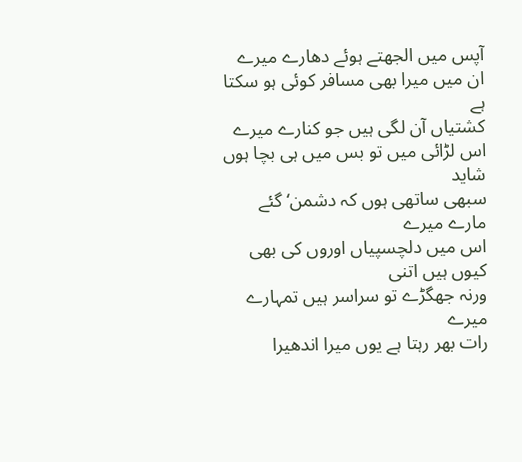آپس میں الجھتے ہوئے دھارے میرے
ان میں میرا بھی مسافر کوئی ہو سکتا ہے
کشتیاں آن لگی ہیں جو کنارے میرے
اس لڑائی میں تو بس میں ہی بچا ہوں شاید
سبھی ساتھی ہوں کہ دشمن‘ گئے مارے میرے
اس میں دلچسپیاں اوروں کی بھی کیوں ہیں اتنی
ورنہ جھگڑے تو سراسر ہیں تمہارے میرے
رات بھر رہتا ہے یوں میرا اندھیرا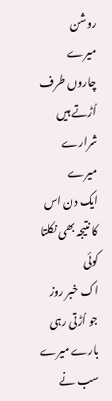روشن
میرے چاروں طرف اُڑتے ہیں شرارے میرے
ایک دن اس کا نتیجہ بھی نکلتا کوئی
اک خبر روز جو اُڑتی رہی بارے میرے
سب نے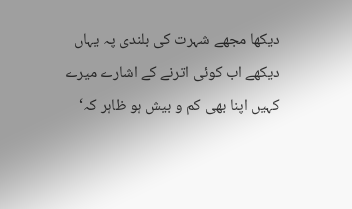دیکھا مجھے شہرت کی بلندی پہ یہاں
دیکھے اب کوئی اترنے کے اشارے میرے
کہیں اپنا بھی کم و بیش ہو ظاہر کہ‘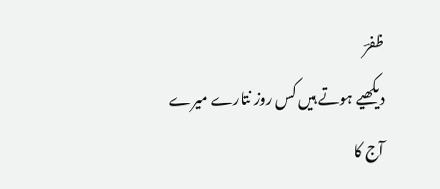ظفرؔ
دیکھیے ہوتے ہیں کس روز نتارے میرے
آج کا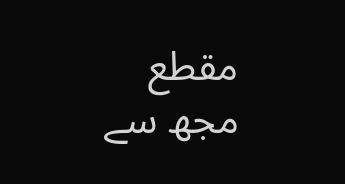مقطع
مجھ سے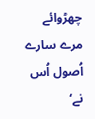چھڑوائے مرے سارے اُصول اُس نے‘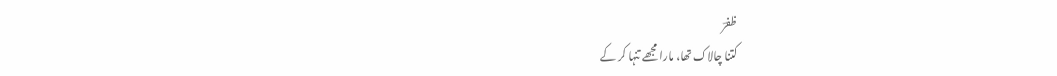ظفرؔ
کتنا چالاک تھا، مارا مجھے تنہا کر کے